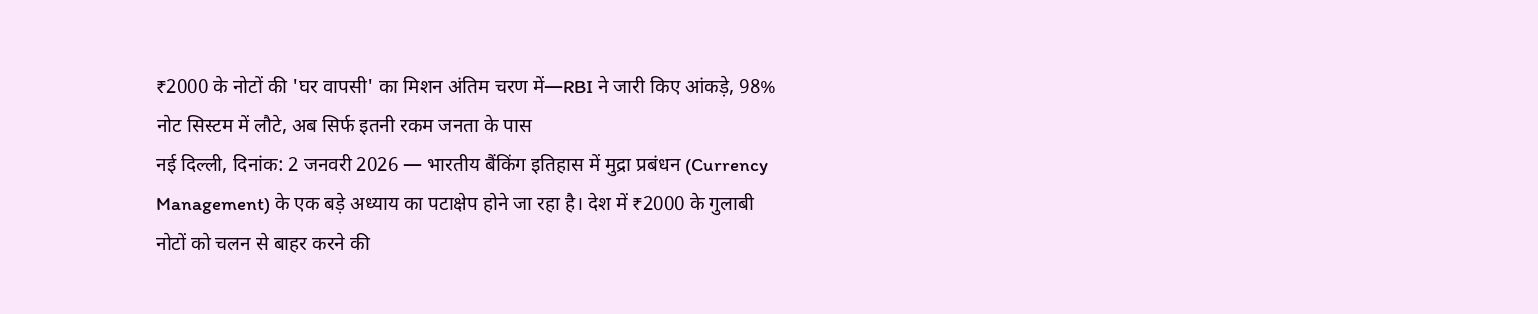₹2000 के नोटों की 'घर वापसी' का मिशन अंतिम चरण में—RBI ने जारी किए आंकड़े, 98% नोट सिस्टम में लौटे, अब सिर्फ इतनी रकम जनता के पास
नई दिल्ली, दिनांक: 2 जनवरी 2026 — भारतीय बैंकिंग इतिहास में मुद्रा प्रबंधन (Currency Management) के एक बड़े अध्याय का पटाक्षेप होने जा रहा है। देश में ₹2000 के गुलाबी नोटों को चलन से बाहर करने की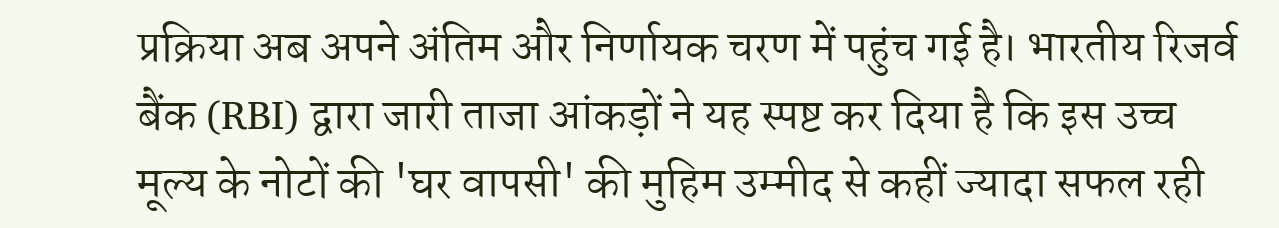प्रक्रिया अब अपने अंतिम और निर्णायक चरण में पहुंच गई है। भारतीय रिजर्व बैंक (RBI) द्वारा जारी ताजा आंकड़ों ने यह स्पष्ट कर दिया है कि इस उच्च मूल्य के नोटों की 'घर वापसी' की मुहिम उम्मीद से कहीं ज्यादा सफल रही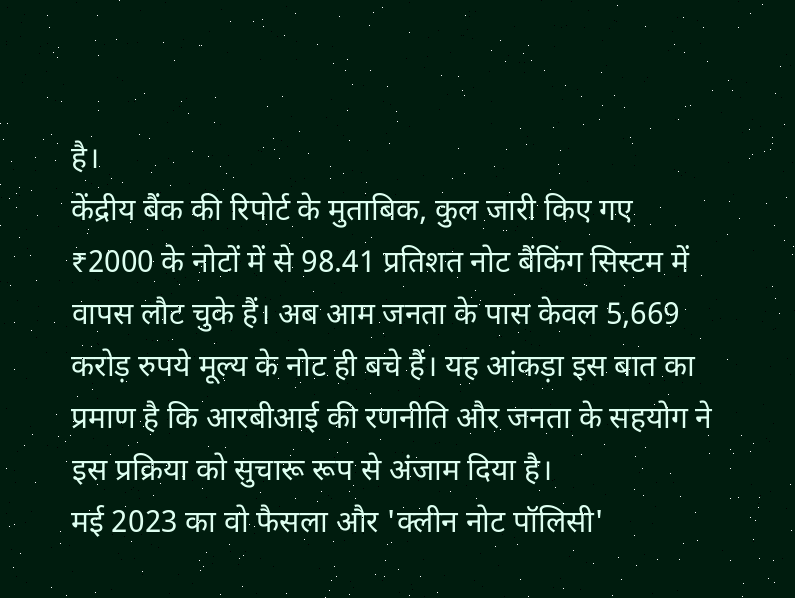है।
केंद्रीय बैंक की रिपोर्ट के मुताबिक, कुल जारी किए गए ₹2000 के नोटों में से 98.41 प्रतिशत नोट बैंकिंग सिस्टम में वापस लौट चुके हैं। अब आम जनता के पास केवल 5,669 करोड़ रुपये मूल्य के नोट ही बचे हैं। यह आंकड़ा इस बात का प्रमाण है कि आरबीआई की रणनीति और जनता के सहयोग ने इस प्रक्रिया को सुचारू रूप से अंजाम दिया है।
मई 2023 का वो फैसला और 'क्लीन नोट पॉलिसी'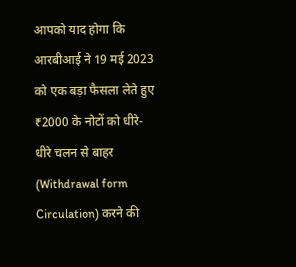आपको याद होगा कि आरबीआई ने 19 मई 2023 को एक बड़ा फैसला लेते हुए ₹2000 के नोटों को धीरे-धीरे चलन से बाहर (Withdrawal form Circulation) करने की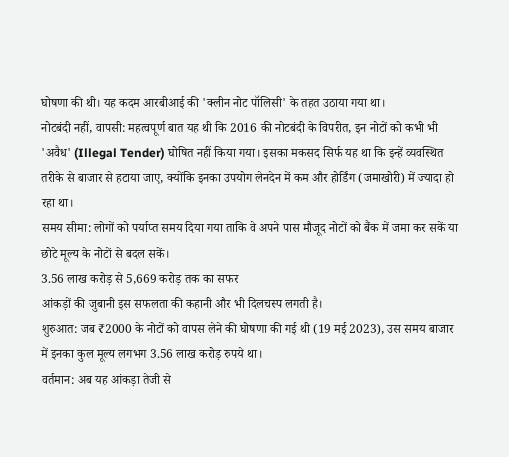घोषणा की थी। यह कदम आरबीआई की 'क्लीन नोट पॉलिसी' के तहत उठाया गया था।
नोटबंदी नहीं, वापसी: महत्वपूर्ण बात यह थी कि 2016 की नोटबंदी के विपरीत, इन नोटों को कभी भी 'अवैध' (Illegal Tender) घोषित नहीं किया गया। इसका मकसद सिर्फ यह था कि इन्हें व्यवस्थित तरीके से बाजार से हटाया जाए, क्योंकि इनका उपयोग लेनदेन में कम और होर्डिंग (जमाखोरी) में ज्यादा हो रहा था।
समय सीमा: लोगों को पर्याप्त समय दिया गया ताकि वे अपने पास मौजूद नोटों को बैंक में जमा कर सकें या छोटे मूल्य के नोटों से बदल सकें।
3.56 लाख करोड़ से 5,669 करोड़ तक का सफर
आंकड़ों की जुबानी इस सफलता की कहानी और भी दिलचस्प लगती है।
शुरुआत: जब ₹2000 के नोटों को वापस लेने की घोषणा की गई थी (19 मई 2023), उस समय बाजार में इनका कुल मूल्य लगभग 3.56 लाख करोड़ रुपये था।
वर्तमान: अब यह आंकड़ा तेजी से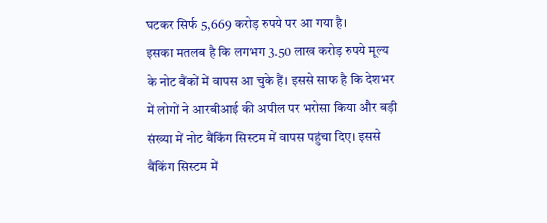घटकर सिर्फ 5,669 करोड़ रुपये पर आ गया है।
इसका मतलब है कि लगभग 3.50 लाख करोड़ रुपये मूल्य के नोट बैंकों में वापस आ चुके हैं। इससे साफ है कि देशभर में लोगों ने आरबीआई की अपील पर भरोसा किया और बड़ी संख्या में नोट बैंकिंग सिस्टम में वापस पहुंचा दिए। इससे बैंकिंग सिस्टम में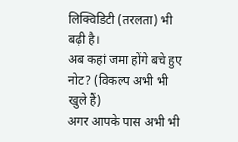लिक्विडिटी (तरलता) भी बढ़ी है।
अब कहां जमा होंगे बचे हुए नोट? (विकल्प अभी भी खुले हैं)
अगर आपके पास अभी भी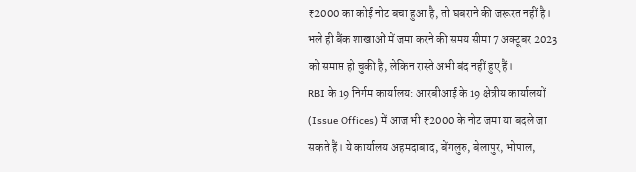₹2000 का कोई नोट बचा हुआ है, तो घबराने की जरूरत नहीं है। भले ही बैंक शाखाओं में जमा करने की समय सीमा 7 अक्टूबर 2023 को समाप्त हो चुकी है, लेकिन रास्ते अभी बंद नहीं हुए हैं।
RBI के 19 निर्गम कार्यालय: आरबीआई के 19 क्षेत्रीय कार्यालयों (Issue Offices) में आज भी ₹2000 के नोट जमा या बदले जा सकते हैं। ये कार्यालय अहमदाबाद, बेंगलुरु, बेलापुर, भोपाल,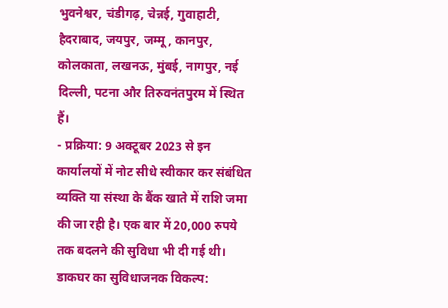भुवनेश्वर, चंडीगढ़, चेन्नई, गुवाहाटी, हैदराबाद, जयपुर, जम्मू, कानपुर, कोलकाता, लखनऊ, मुंबई, नागपुर, नई दिल्ली, पटना और तिरुवनंतपुरम में स्थित हैं।
- प्रक्रिया: 9 अक्टूबर 2023 से इन कार्यालयों में नोट सीधे स्वीकार कर संबंधित व्यक्ति या संस्था के बैंक खाते में राशि जमा की जा रही है। एक बार में 20,000 रुपये तक बदलने की सुविधा भी दी गई थी।
डाकघर का सुविधाजनक विकल्प: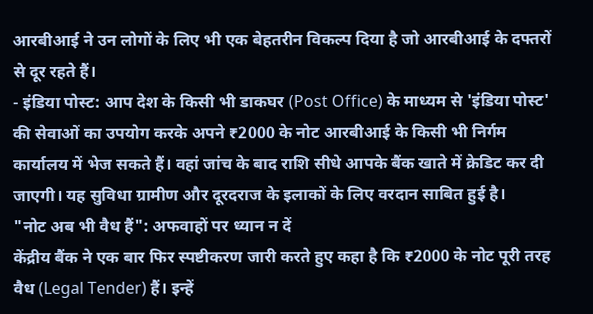आरबीआई ने उन लोगों के लिए भी एक बेहतरीन विकल्प दिया है जो आरबीआई के दफ्तरों से दूर रहते हैं।
- इंडिया पोस्ट: आप देश के किसी भी डाकघर (Post Office) के माध्यम से 'इंडिया पोस्ट' की सेवाओं का उपयोग करके अपने ₹2000 के नोट आरबीआई के किसी भी निर्गम कार्यालय में भेज सकते हैं। वहां जांच के बाद राशि सीधे आपके बैंक खाते में क्रेडिट कर दी जाएगी। यह सुविधा ग्रामीण और दूरदराज के इलाकों के लिए वरदान साबित हुई है।
"नोट अब भी वैध हैं": अफवाहों पर ध्यान न दें
केंद्रीय बैंक ने एक बार फिर स्पष्टीकरण जारी करते हुए कहा है कि ₹2000 के नोट पूरी तरह वैध (Legal Tender) हैं। इन्हें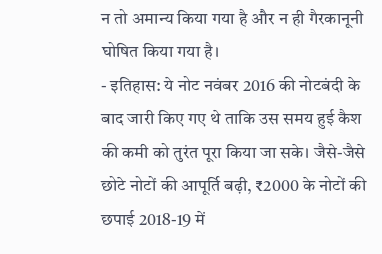न तो अमान्य किया गया है और न ही गैरकानूनी घोषित किया गया है।
- इतिहास: ये नोट नवंबर 2016 की नोटबंदी के बाद जारी किए गए थे ताकि उस समय हुई कैश की कमी को तुरंत पूरा किया जा सके। जैसे-जैसे छोटे नोटों की आपूर्ति बढ़ी, ₹2000 के नोटों की छपाई 2018-19 में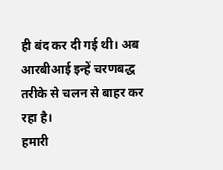ही बंद कर दी गई थी। अब आरबीआई इन्हें चरणबद्ध तरीके से चलन से बाहर कर रहा है।
हमारी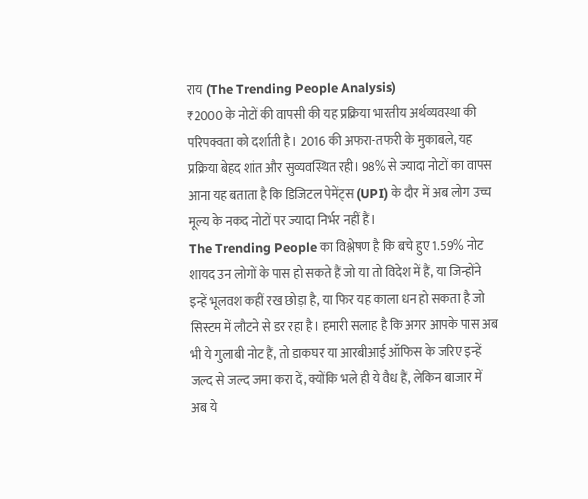राय (The Trending People Analysis)
₹2000 के नोटों की वापसी की यह प्रक्रिया भारतीय अर्थव्यवस्था की परिपक्वता को दर्शाती है। 2016 की अफरा-तफरी के मुकाबले, यह प्रक्रिया बेहद शांत और सुव्यवस्थित रही। 98% से ज्यादा नोटों का वापस आना यह बताता है कि डिजिटल पेमेंट्स (UPI) के दौर में अब लोग उच्च मूल्य के नकद नोटों पर ज्यादा निर्भर नहीं हैं।
The Trending People का विश्लेषण है कि बचे हुए 1.59% नोट शायद उन लोगों के पास हो सकते हैं जो या तो विदेश में हैं, या जिन्होंने इन्हें भूलवश कहीं रख छोड़ा है, या फिर यह काला धन हो सकता है जो सिस्टम में लौटने से डर रहा है। हमारी सलाह है कि अगर आपके पास अब भी ये गुलाबी नोट हैं, तो डाकघर या आरबीआई ऑफिस के जरिए इन्हें जल्द से जल्द जमा करा दें, क्योंकि भले ही ये वैध हैं, लेकिन बाजार में अब ये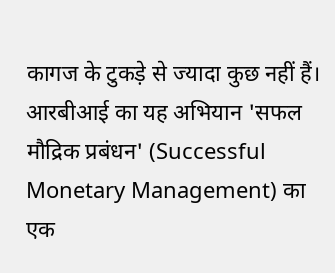कागज के टुकड़े से ज्यादा कुछ नहीं हैं। आरबीआई का यह अभियान 'सफल मौद्रिक प्रबंधन' (Successful Monetary Management) का एक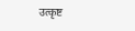उत्कृष्ट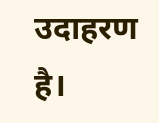उदाहरण है।